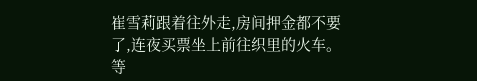崔雪莉跟着往外走,房间押金都不要了,连夜买票坐上前往织里的火车。
等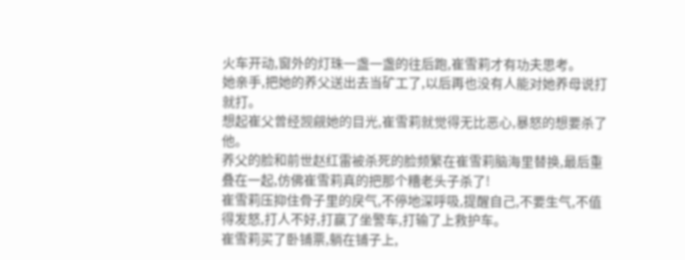火车开动,窗外的灯珠一盏一盏的往后跑,崔雪莉才有功夫思考。
她亲手,把她的养父送出去当矿工了,以后再也没有人能对她养母说打就打。
想起崔父曾经觊觎她的目光,崔雪莉就觉得无比恶心,暴怒的想要杀了他。
养父的脸和前世赵红雷被杀死的脸频繁在崔雪莉脑海里替换,最后重叠在一起,仿佛崔雪莉真的把那个糟老头子杀了!
崔雪莉压抑住骨子里的戾气,不停地深呼吸,提醒自己,不要生气,不值得发怒,打人不好,打赢了坐警车,打输了上救护车。
崔雪莉买了卧铺票,躺在铺子上,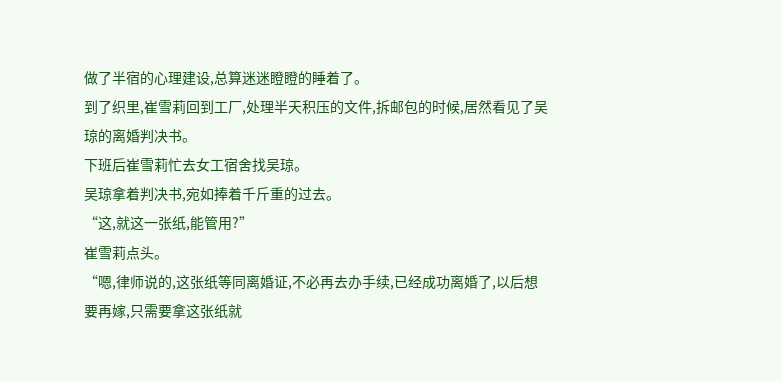做了半宿的心理建设,总算迷迷瞪瞪的睡着了。
到了织里,崔雪莉回到工厂,处理半天积压的文件,拆邮包的时候,居然看见了吴琼的离婚判决书。
下班后崔雪莉忙去女工宿舍找吴琼。
吴琼拿着判决书,宛如捧着千斤重的过去。
“这,就这一张纸,能管用?”
崔雪莉点头。
“嗯,律师说的,这张纸等同离婚证,不必再去办手续,已经成功离婚了,以后想要再嫁,只需要拿这张纸就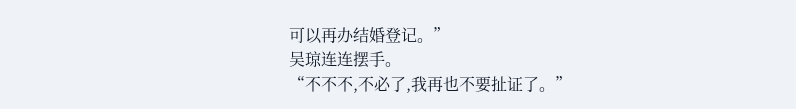可以再办结婚登记。”
吴琼连连摆手。
“不不不,不必了,我再也不要扯证了。”